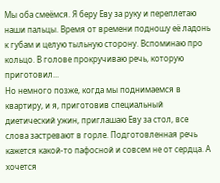Мы оба смеёмся. Я беру Еву за руку и переплетаю наши пальцы. Время от времени подношу её ладонь к губам и целую тыльную сторону. Вспоминаю про кольцо. В голове прокручиваю речь, которую приготовил...
Но немного позже, когда мы поднимаемся в квартиру, и я, приготовив специальный диетический ужин, приглашаю Еву за стол, все слова застревают в горле. Подготовленная речь кажется какой-то пафосной и совсем не от сердца. А хочется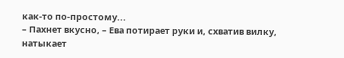как-то по-простому...
– Пахнет вкусно, – Ева потирает руки и, схватив вилку, натыкает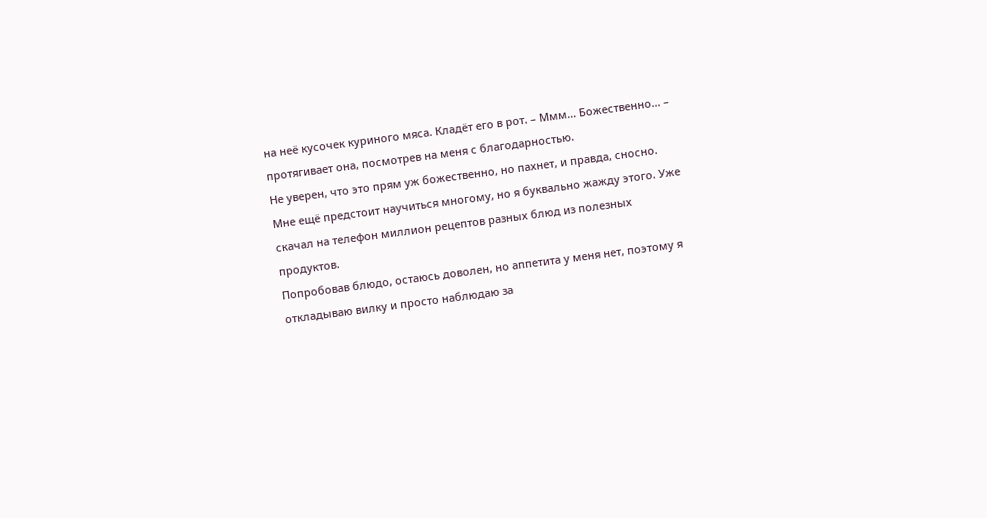на неё кусочек куриного мяса. Кладёт его в рот. – Ммм... Божественно... – протягивает она, посмотрев на меня с благодарностью.
Не уверен, что это прям уж божественно, но пахнет, и правда, сносно. Мне ещё предстоит научиться многому, но я буквально жажду этого. Уже скачал на телефон миллион рецептов разных блюд из полезных продуктов.
Попробовав блюдо, остаюсь доволен, но аппетита у меня нет, поэтому я откладываю вилку и просто наблюдаю за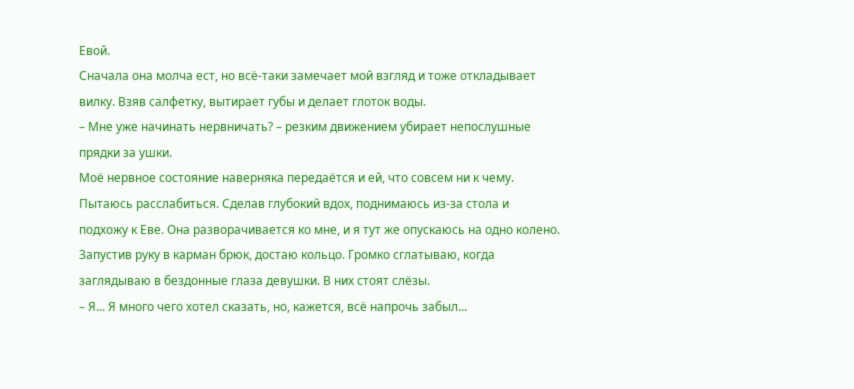Евой.
Сначала она молча ест, но всё-таки замечает мой взгляд и тоже откладывает вилку. Взяв салфетку, вытирает губы и делает глоток воды.
– Мне уже начинать нервничать? – резким движением убирает непослушные прядки за ушки.
Моё нервное состояние наверняка передаётся и ей, что совсем ни к чему.
Пытаюсь расслабиться. Сделав глубокий вдох, поднимаюсь из-за стола и подхожу к Еве. Она разворачивается ко мне, и я тут же опускаюсь на одно колено. Запустив руку в карман брюк, достаю кольцо. Громко сглатываю, когда заглядываю в бездонные глаза девушки. В них стоят слёзы.
– Я... Я много чего хотел сказать, но, кажется, всё напрочь забыл...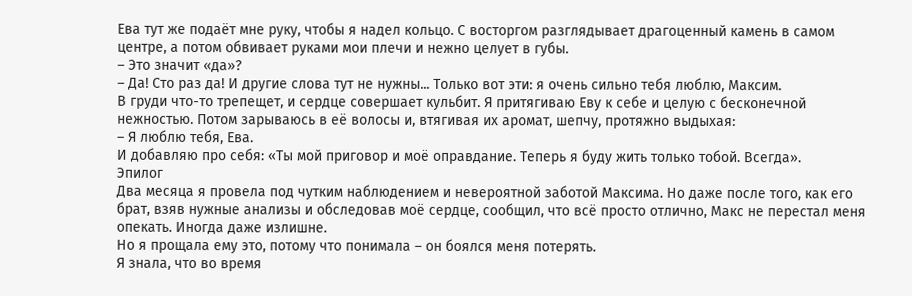Ева тут же подаёт мне руку, чтобы я надел кольцо. С восторгом разглядывает драгоценный камень в самом центре, а потом обвивает руками мои плечи и нежно целует в губы.
– Это значит «да»?
– Да! Сто раз да! И другие слова тут не нужны... Только вот эти: я очень сильно тебя люблю, Максим.
В груди что-то трепещет, и сердце совершает кульбит. Я притягиваю Еву к себе и целую с бесконечной нежностью. Потом зарываюсь в её волосы и, втягивая их аромат, шепчу, протяжно выдыхая:
– Я люблю тебя, Ева.
И добавляю про себя: «Ты мой приговор и моё оправдание. Теперь я буду жить только тобой. Всегда».
Эпилог
Два месяца я провела под чутким наблюдением и невероятной заботой Максима. Но даже после того, как его брат, взяв нужные анализы и обследовав моё сердце, сообщил, что всё просто отлично, Макс не перестал меня опекать. Иногда даже излишне.
Но я прощала ему это, потому что понимала – он боялся меня потерять.
Я знала, что во время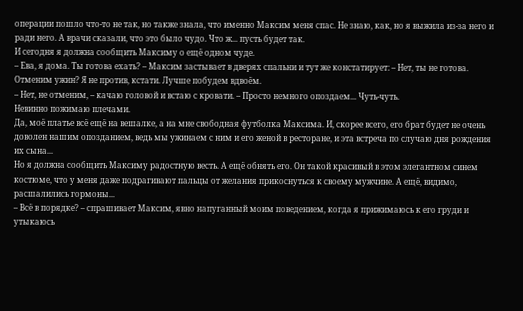операции пошло что-то не так, но также знала, что именно Максим меня спас. Не знаю, как, но я выжила из-за него и ради него. А врачи сказали, что это было чудо. Что ж... пусть будет так.
И сегодня я должна сообщить Максиму о ещё одном чуде.
– Ева, я дома. Ты готова ехать? – Максим застывает в дверях спальни и тут же констатирует: – Нет, ты не готова. Отменим ужин? Я не против, кстати. Лучше побудем вдвоём.
– Нет, не отменим, – качаю головой и встаю с кровати. – Просто немного опоздаем... Чуть-чуть.
Невинно пожимаю плечами.
Да, моё платье всё ещё на вешалке, а на мне свободная футболка Максима. И, скорее всего, его брат будет не очень доволен нашим опозданием, ведь мы ужинаем с ним и его женой в ресторане, и эта встреча по случаю дня рождения их сына...
Но я должна сообщить Максиму радостную весть. А ещё обнять его. Он такой красивый в этом элегантном синем костюме, что у меня даже подрагивают пальцы от желания прикоснуться к своему мужчине. А ещё, видимо, расшалились гормоны...
– Всё в порядке? – спрашивает Максим, явно напуганный моим поведением, когда я прижимаюсь к его груди и утыкаюсь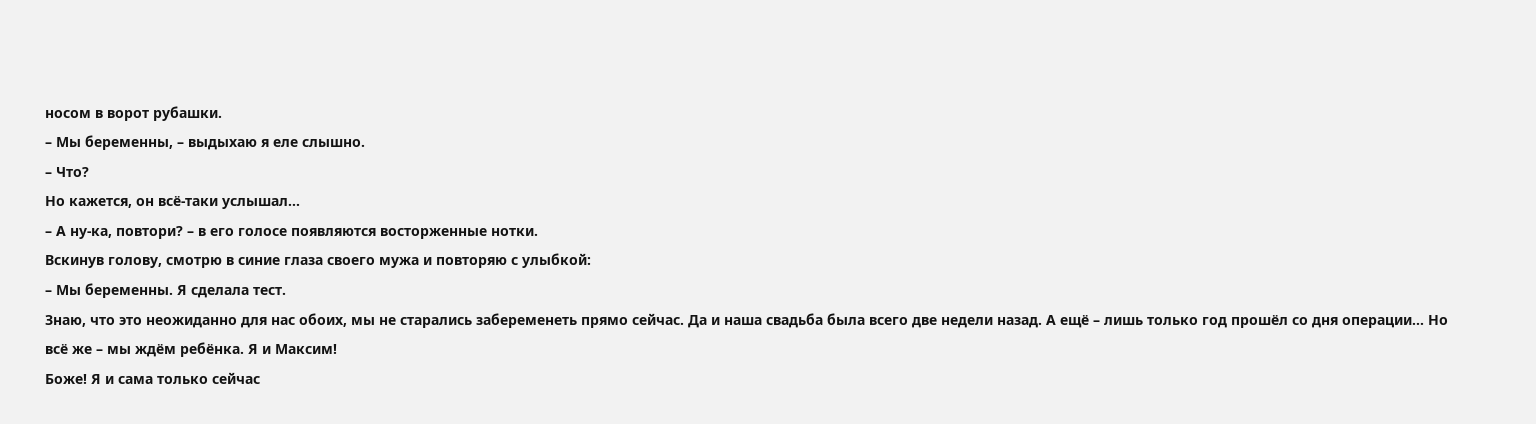носом в ворот рубашки.
– Мы беременны, – выдыхаю я еле слышно.
– Что?
Но кажется, он всё-таки услышал...
– А ну-ка, повтори? – в его голосе появляются восторженные нотки.
Вскинув голову, смотрю в синие глаза своего мужа и повторяю с улыбкой:
– Мы беременны. Я сделала тест.
Знаю, что это неожиданно для нас обоих, мы не старались забеременеть прямо сейчас. Да и наша свадьба была всего две недели назад. А ещё – лишь только год прошёл со дня операции... Но всё же – мы ждём ребёнка. Я и Максим!
Боже! Я и сама только сейчас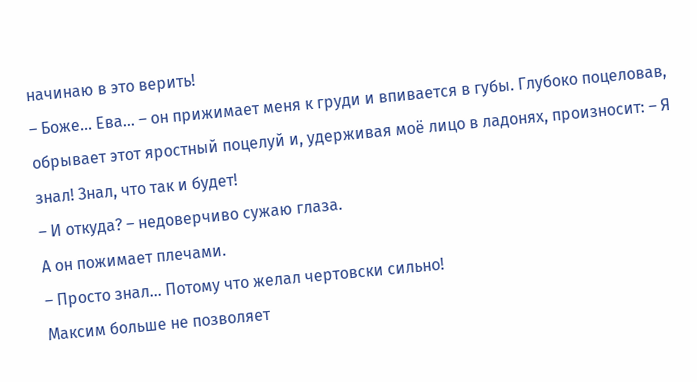начинаю в это верить!
– Боже... Ева... – он прижимает меня к груди и впивается в губы. Глубоко поцеловав, обрывает этот яростный поцелуй и, удерживая моё лицо в ладонях, произносит: – Я знал! Знал, что так и будет!
– И откуда? – недоверчиво сужаю глаза.
А он пожимает плечами.
– Просто знал... Потому что желал чертовски сильно!
Максим больше не позволяет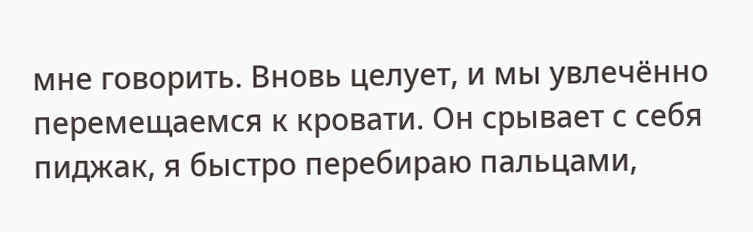мне говорить. Вновь целует, и мы увлечённо перемещаемся к кровати. Он срывает с себя пиджак, я быстро перебираю пальцами,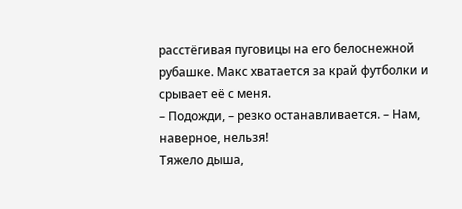расстёгивая пуговицы на его белоснежной рубашке. Макс хватается за край футболки и срывает её с меня.
– Подожди, – резко останавливается. – Нам, наверное, нельзя!
Тяжело дыша,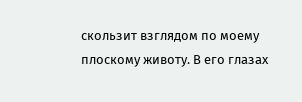скользит взглядом по моему плоскому животу. В его глазах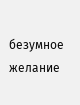безумное желание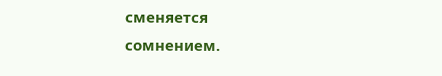сменяется сомнением.